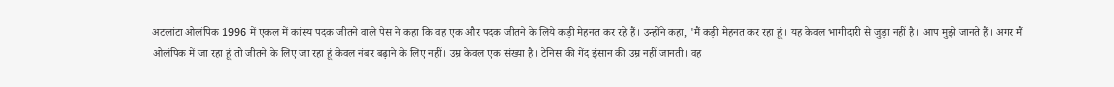अटलांटा ओलंपिक 1996 में एकल में कांस्य पदक जीतने वाले पेस ने कहा कि वह एक और पदक जीतने के लिये कड़ी मेहनत कर रहे हैं। उन्होंने कहा, 'मैं कड़ी मेहनत कर रहा हूं। यह केवल भागीदारी से जुड़ा नहीं है। आप मुझे जानते हैं। अगर मैं ओलंपिक में जा रहा हूं तो जीतने के लिए जा रहा हूं केवल नंबर बढ़ाने के लिए नहीं। उम्र केवल एक संख्या है। टेनिस की गेंद इंसान की उम्र नहीं जानती। वह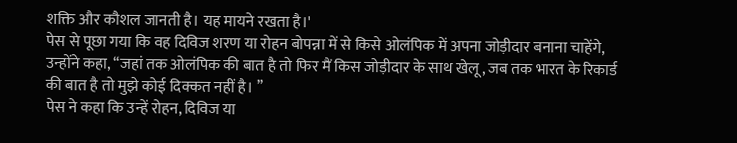शक्ति और कौशल जानती है। यह मायने रखता है।'
पेस से पूछा गया कि वह दिविज शरण या रोहन बोपन्ना में से किसे ओलंपिक में अपना जोड़ीदार बनाना चाहेंगे, उन्होंने कहा, ‘‘जहां तक ओलंपिक की बात है तो फिर मैं किस जोड़ीदार के साथ खेलू, जब तक भारत के रिकार्ड की बात है तो मुझे कोई दिक्कत नहीं है। ’’
पेस ने कहा कि उन्हें रोहन, दिविज या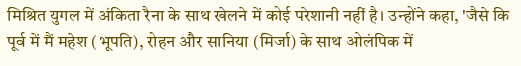मिश्रित युगल में अंकिता रैना के साथ खेलने में कोई परेशानी नहीं है। उन्होंने कहा, 'जैसे कि पूर्व में मैं महेश (भूपति), रोहन और सानिया (मिर्जा) के साथ ओलंपिक में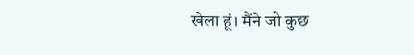खेला हूं। मैंने जो कुछ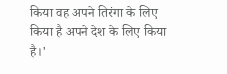किया वह अपने तिरंगा के लिए किया है अपने देश के लिए किया है।'